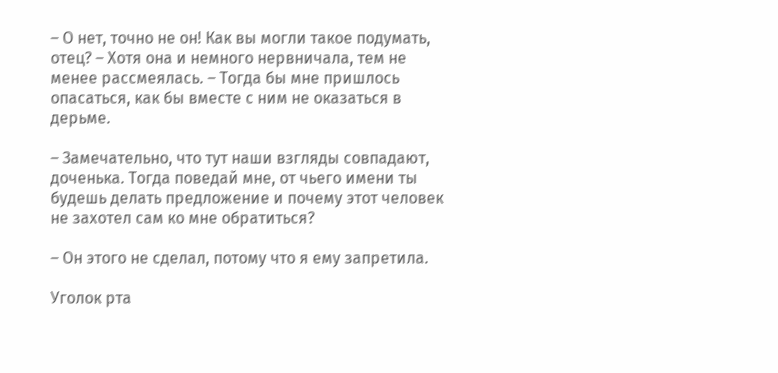– О нет, точно не он! Как вы могли такое подумать, отец? – Хотя она и немного нервничала, тем не менее рассмеялась. – Тогда бы мне пришлось опасаться, как бы вместе с ним не оказаться в дерьме.

– Замечательно, что тут наши взгляды совпадают, доченька. Тогда поведай мне, от чьего имени ты будешь делать предложение и почему этот человек не захотел сам ко мне обратиться?

– Он этого не сделал, потому что я ему запретила.

Уголок рта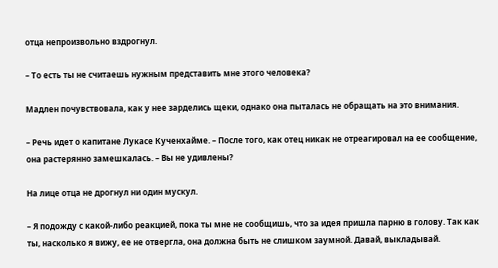отца непроизвольно вздрогнул.

– То есть ты не считаешь нужным представить мне этого человека?

Мадлен почувствовала, как у нее зарделись щеки, однако она пыталась не обращать на это внимания.

– Речь идет о капитане Лукасе Кученхайме. – После того, как отец никак не отреагировал на ее сообщение, она растерянно замешкалась. – Вы не удивлены?

На лице отца не дрогнул ни один мускул.

– Я подожду с какой-либо реакцией, пока ты мне не сообщишь, что за идея пришла парню в голову. Так как ты, насколько я вижу, ее не отвергла, она должна быть не слишком заумной. Давай, выкладывай.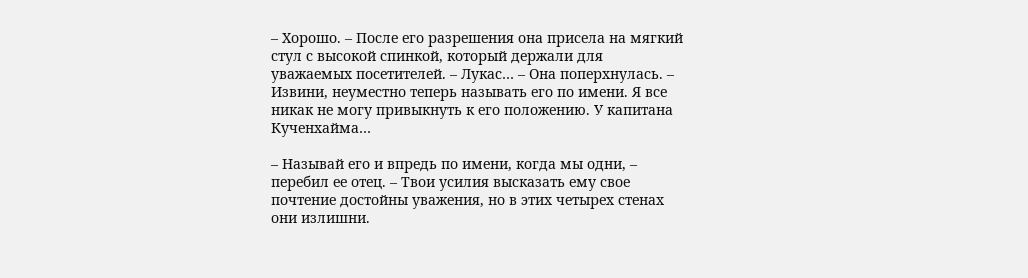– Хорошо. – После его разрешения она присела на мягкий стул с высокой спинкой, который держали для уважаемых посетителей. – Лукас… – Она поперхнулась. – Извини, неуместно теперь называть его по имени. Я все никак не могу привыкнуть к его положению. У капитана Кученхайма…

– Называй его и впредь по имени, когда мы одни, – перебил ее отец. – Твои усилия высказать ему свое почтение достойны уважения, но в этих четырех стенах они излишни.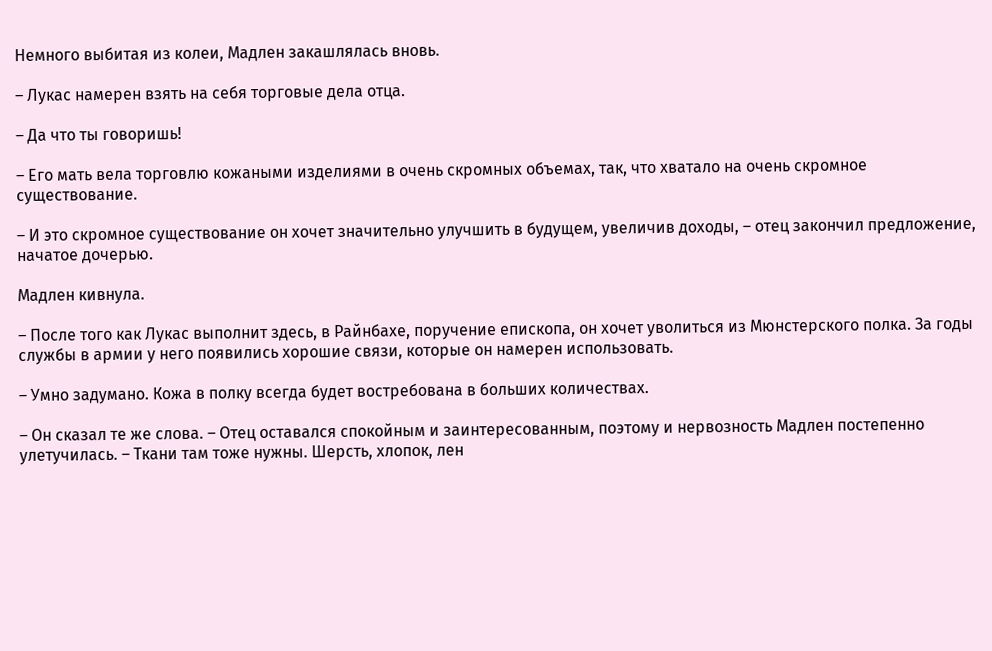Немного выбитая из колеи, Мадлен закашлялась вновь.

– Лукас намерен взять на себя торговые дела отца.

– Да что ты говоришь!

– Его мать вела торговлю кожаными изделиями в очень скромных объемах, так, что хватало на очень скромное существование.

– И это скромное существование он хочет значительно улучшить в будущем, увеличив доходы, – отец закончил предложение, начатое дочерью.

Мадлен кивнула.

– После того как Лукас выполнит здесь, в Райнбахе, поручение епископа, он хочет уволиться из Мюнстерского полка. За годы службы в армии у него появились хорошие связи, которые он намерен использовать.

– Умно задумано. Кожа в полку всегда будет востребована в больших количествах.

– Он сказал те же слова. – Отец оставался спокойным и заинтересованным, поэтому и нервозность Мадлен постепенно улетучилась. – Ткани там тоже нужны. Шерсть, хлопок, лен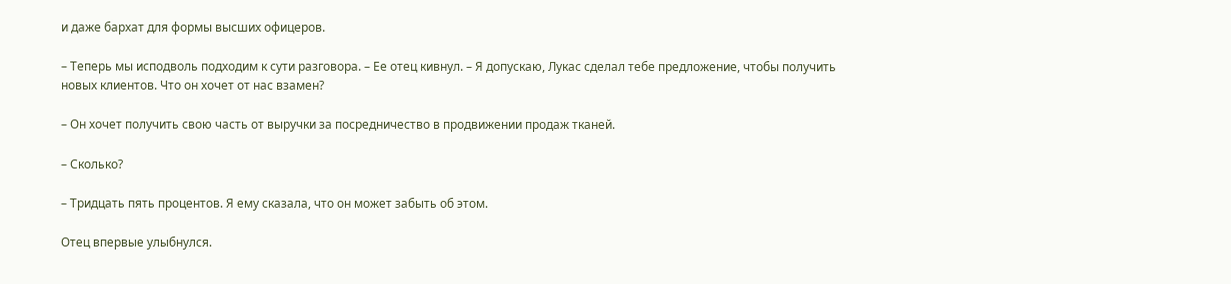и даже бархат для формы высших офицеров.

– Теперь мы исподволь подходим к сути разговора. – Ее отец кивнул. – Я допускаю, Лукас сделал тебе предложение, чтобы получить новых клиентов. Что он хочет от нас взамен?

– Он хочет получить свою часть от выручки за посредничество в продвижении продаж тканей.

– Сколько?

– Тридцать пять процентов. Я ему сказала, что он может забыть об этом.

Отец впервые улыбнулся.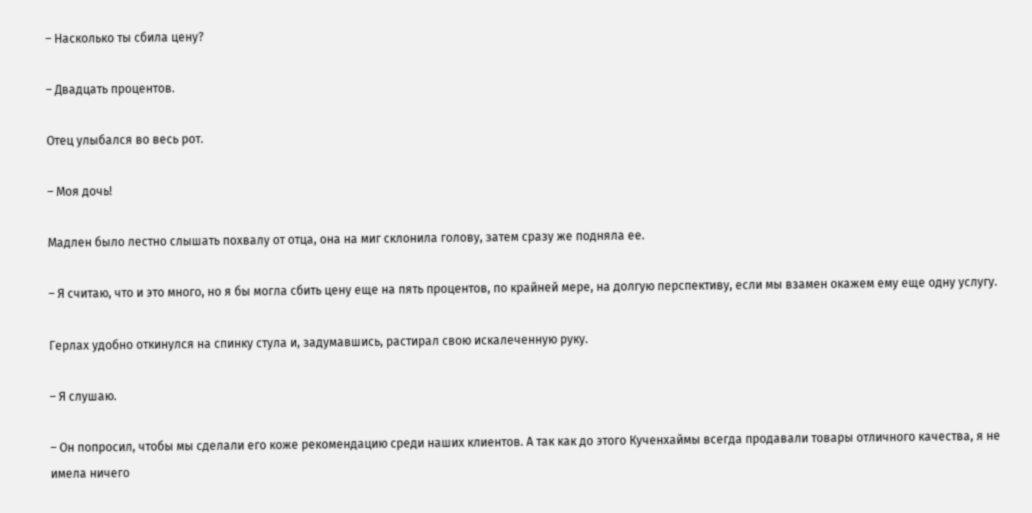– Насколько ты сбила цену?

– Двадцать процентов.

Отец улыбался во весь рот.

– Моя дочь!

Мадлен было лестно слышать похвалу от отца, она на миг склонила голову, затем сразу же подняла ее.

– Я считаю, что и это много, но я бы могла сбить цену еще на пять процентов, по крайней мере, на долгую перспективу, если мы взамен окажем ему еще одну услугу.

Герлах удобно откинулся на спинку стула и, задумавшись, растирал свою искалеченную руку.

– Я слушаю.

– Он попросил, чтобы мы сделали его коже рекомендацию среди наших клиентов. А так как до этого Кученхаймы всегда продавали товары отличного качества, я не имела ничего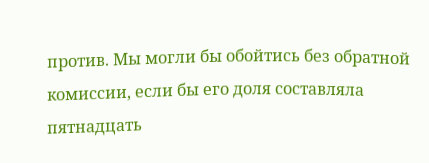против. Мы могли бы обойтись без обратной комиссии, если бы его доля составляла пятнадцать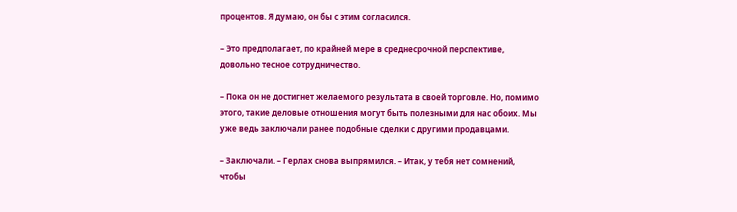процентов. Я думаю, он бы с этим согласился.

– Это предполагает, по крайней мере в среднесрочной перспективе, довольно тесное сотрудничество.

– Пока он не достигнет желаемого результата в своей торговле. Но, помимо этого, такие деловые отношения могут быть полезными для нас обоих. Мы уже ведь заключали ранее подобные сделки с другими продавцами.

– Заключали. – Герлах снова выпрямился. – Итак, у тебя нет сомнений, чтобы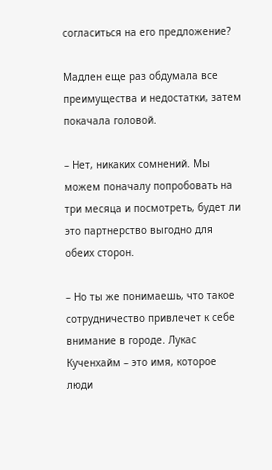согласиться на его предложение?

Мадлен еще раз обдумала все преимущества и недостатки, затем покачала головой.

– Нет, никаких сомнений. Мы можем поначалу попробовать на три месяца и посмотреть, будет ли это партнерство выгодно для обеих сторон.

– Но ты же понимаешь, что такое сотрудничество привлечет к себе внимание в городе. Лукас Кученхайм – это имя, которое люди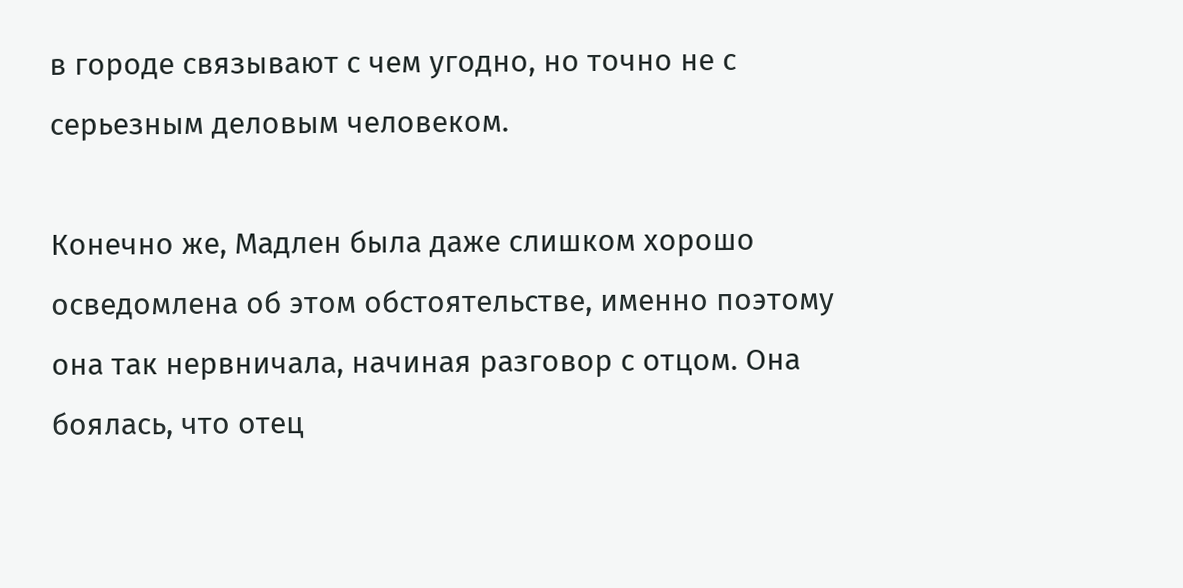в городе связывают с чем угодно, но точно не с серьезным деловым человеком.

Конечно же, Мадлен была даже слишком хорошо осведомлена об этом обстоятельстве, именно поэтому она так нервничала, начиная разговор с отцом. Она боялась, что отец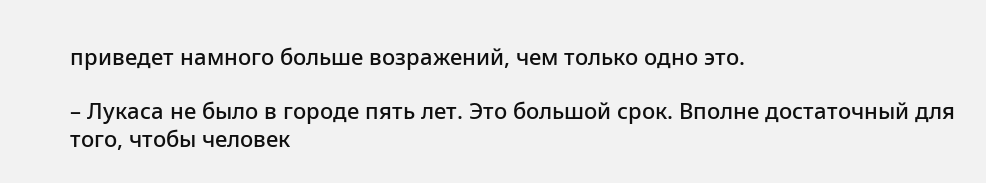приведет намного больше возражений, чем только одно это.

– Лукаса не было в городе пять лет. Это большой срок. Вполне достаточный для того, чтобы человек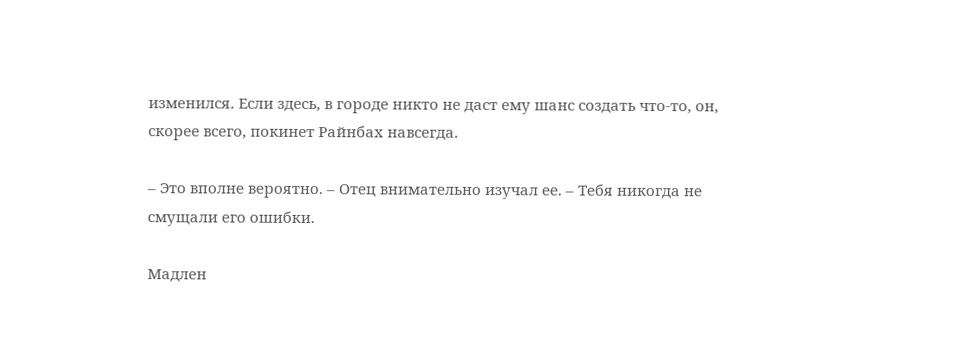изменился. Если здесь, в городе никто не даст ему шанс создать что-то, он, скорее всего, покинет Райнбах навсегда.

– Это вполне вероятно. – Отец внимательно изучал ее. – Тебя никогда не смущали его ошибки.

Мадлен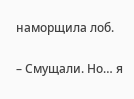наморщила лоб.

– Смущали. Но… я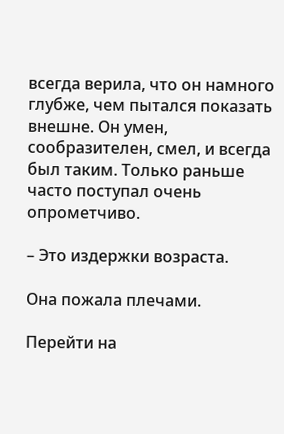всегда верила, что он намного глубже, чем пытался показать внешне. Он умен, сообразителен, смел, и всегда был таким. Только раньше часто поступал очень опрометчиво.

– Это издержки возраста.

Она пожала плечами.

Перейти на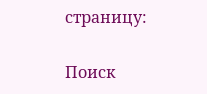страницу:

Поиск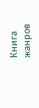Книга жанров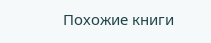Похожие книги